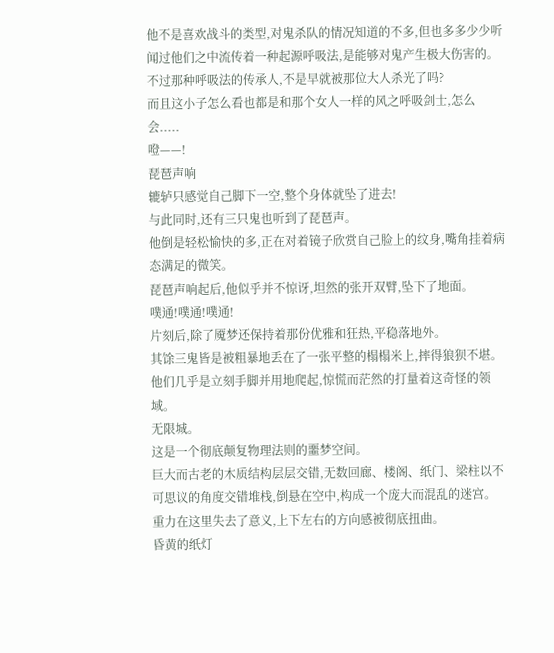他不是喜欢战斗的类型,对鬼杀队的情况知道的不多,但也多多少少听闻过他们之中流传着一种起源呼吸法,是能够对鬼产生极大伤害的。
不过那种呼吸法的传承人,不是早就被那位大人杀光了吗?
而且这小子怎么看也都是和那个女人一样的风之呼吸剑士,怎么会.....
噔——!
琵琶声响
辘轳只感觉自己脚下一空,整个身体就坠了进去!
与此同时,还有三只鬼也听到了琵琶声。
他倒是轻松愉快的多,正在对着镜子欣赏自己脸上的纹身,嘴角挂着病态满足的微笑。
琵琶声响起后,他似乎并不惊讶,坦然的张开双臂,坠下了地面。
噗通!噗通!噗通!
片刻后,除了魇梦还保持着那份优雅和狂热,平稳落地外。
其馀三鬼皆是被粗暴地丢在了一张平整的榻榻米上,摔得狼狈不堪。
他们几乎是立刻手脚并用地爬起,惊慌而茫然的打量着这奇怪的领域。
无限城。
这是一个彻底颠复物理法则的噩梦空间。
巨大而古老的木质结构层层交错,无数回廊、楼阁、纸门、梁柱以不可思议的角度交错堆栈,倒悬在空中,构成一个庞大而混乱的迷宫。
重力在这里失去了意义,上下左右的方向感被彻底扭曲。
昏黄的纸灯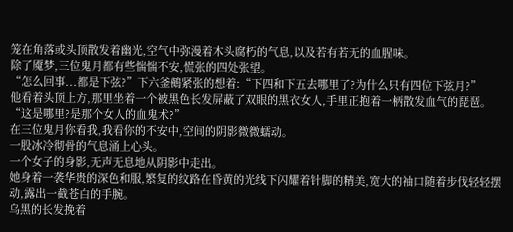笼在角落或头顶散发着幽光,空气中弥漫着木头腐朽的气息,以及若有若无的血腥味。
除了魇梦,三位鬼月都有些惴惴不安,慌张的四处张望。
“怎么回事...都是下弦?”下六釜鵺紧张的想着:“下四和下五去哪里了?为什么只有四位下弦月?”
他看着头顶上方,那里坐着一个被黑色长发屏蔽了双眼的黑衣女人,手里正抱着一柄散发血气的琵琶。
“这是哪里?是那个女人的血鬼术?”
在三位鬼月你看我,我看你的不安中,空间的阴影微微蠕动。
一股冰冷彻骨的气息涌上心头。
一个女子的身影,无声无息地从阴影中走出。
她身着一袭华贵的深色和服,繁复的纹路在昏黄的光线下闪耀着针脚的精美,宽大的袖口随着步伐轻轻摆动,露出一截苍白的手腕。
乌黑的长发挽着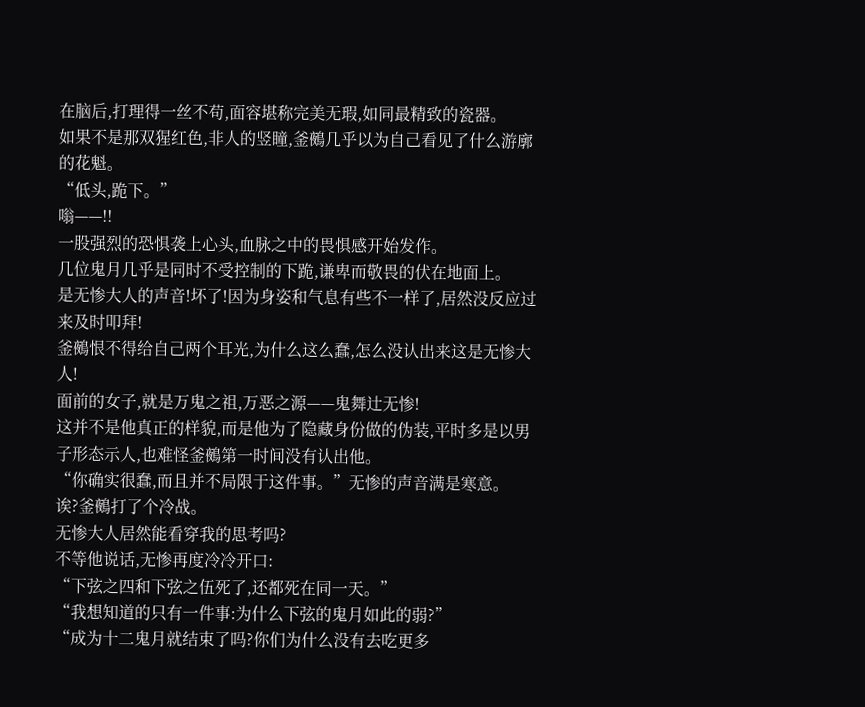在脑后,打理得一丝不苟,面容堪称完美无瑕,如同最精致的瓷器。
如果不是那双猩红色,非人的竖瞳,釜鵺几乎以为自己看见了什么游廓的花魁。
“低头,跪下。”
嗡——!!
一股强烈的恐惧袭上心头,血脉之中的畏惧感开始发作。
几位鬼月几乎是同时不受控制的下跪,谦卑而敬畏的伏在地面上。
是无惨大人的声音!坏了!因为身姿和气息有些不一样了,居然没反应过来及时叩拜!
釜鵺恨不得给自己两个耳光,为什么这么蠢,怎么没认出来这是无惨大人!
面前的女子,就是万鬼之祖,万恶之源——鬼舞辻无惨!
这并不是他真正的样貌,而是他为了隐藏身份做的伪装,平时多是以男子形态示人,也难怪釜鵺第一时间没有认出他。
“你确实很蠢,而且并不局限于这件事。”无惨的声音满是寒意。
诶?釜鵺打了个冷战。
无惨大人居然能看穿我的思考吗?
不等他说话,无惨再度冷冷开口:
“下弦之四和下弦之伍死了,还都死在同一天。”
“我想知道的只有一件事:为什么下弦的鬼月如此的弱?”
“成为十二鬼月就结束了吗?你们为什么没有去吃更多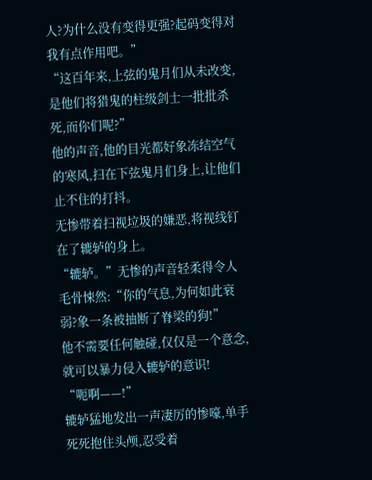人?为什么没有变得更强?起码变得对我有点作用吧。”
“这百年来,上弦的鬼月们从未改变,是他们将猎鬼的柱级剑士一批批杀死,而你们呢?”
他的声音,他的目光都好象冻结空气的寒风,扫在下弦鬼月们身上,让他们止不住的打抖。
无惨带着扫视垃圾的嫌恶,将视线钉在了辘轳的身上。
“辘轳。”无惨的声音轻柔得令人毛骨悚然:“你的气息,为何如此衰弱?象一条被抽断了脊梁的狗!”
他不需要任何触碰,仅仅是一个意念,就可以暴力侵入辘轳的意识!
“呃啊——!”
辘轳猛地发出一声凄厉的惨嚎,单手死死抱住头颅,忍受着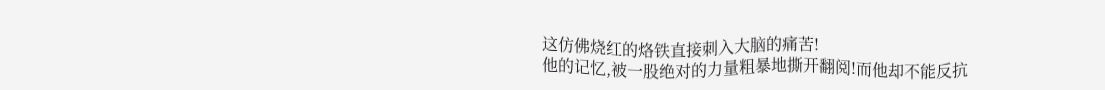这仿佛烧红的烙铁直接刺入大脑的痛苦!
他的记忆,被一股绝对的力量粗暴地撕开翻阅!而他却不能反抗